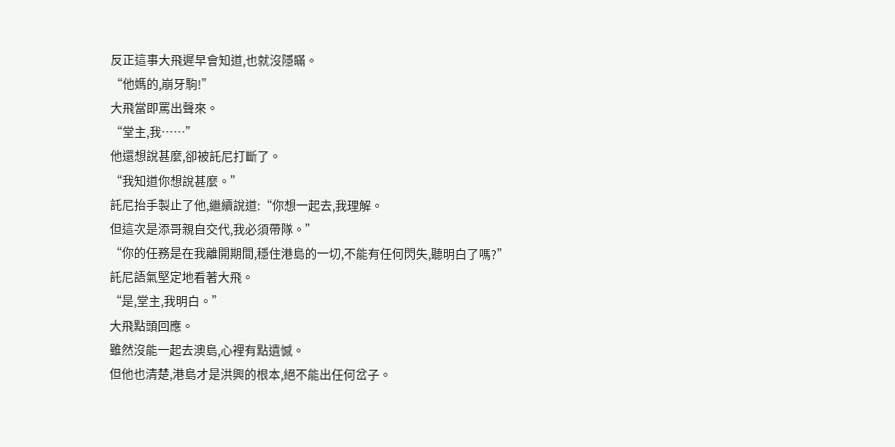反正這事大飛遲早會知道,也就沒隱瞞。
“他媽的,崩牙駒!”
大飛當即罵出聲來。
“堂主,我……”
他還想說甚麼,卻被託尼打斷了。
“我知道你想說甚麼。”
託尼抬手製止了他,繼續說道:“你想一起去,我理解。
但這次是添哥親自交代,我必須帶隊。”
“你的任務是在我離開期間,穩住港島的一切,不能有任何閃失,聽明白了嗎?”
託尼語氣堅定地看著大飛。
“是,堂主,我明白。”
大飛點頭回應。
雖然沒能一起去澳島,心裡有點遺憾。
但他也清楚,港島才是洪興的根本,絕不能出任何岔子。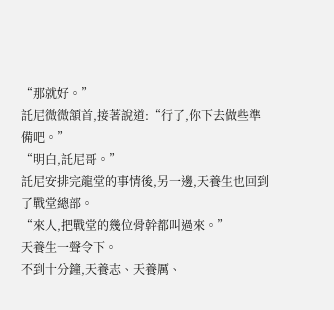“那就好。”
託尼微微頷首,接著說道:“行了,你下去做些準備吧。”
“明白,託尼哥。”
託尼安排完龍堂的事情後,另一邊,天養生也回到了戰堂總部。
“來人,把戰堂的幾位骨幹都叫過來。”
天養生一聲令下。
不到十分鐘,天養志、天養厲、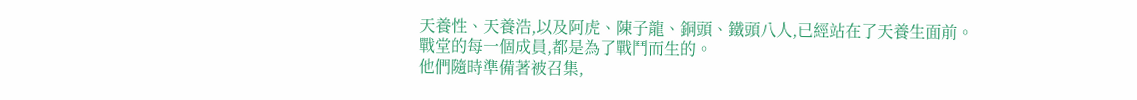天養性、天養浩,以及阿虎、陳子龍、銅頭、鐵頭八人,已經站在了天養生面前。
戰堂的每一個成員,都是為了戰鬥而生的。
他們隨時準備著被召集,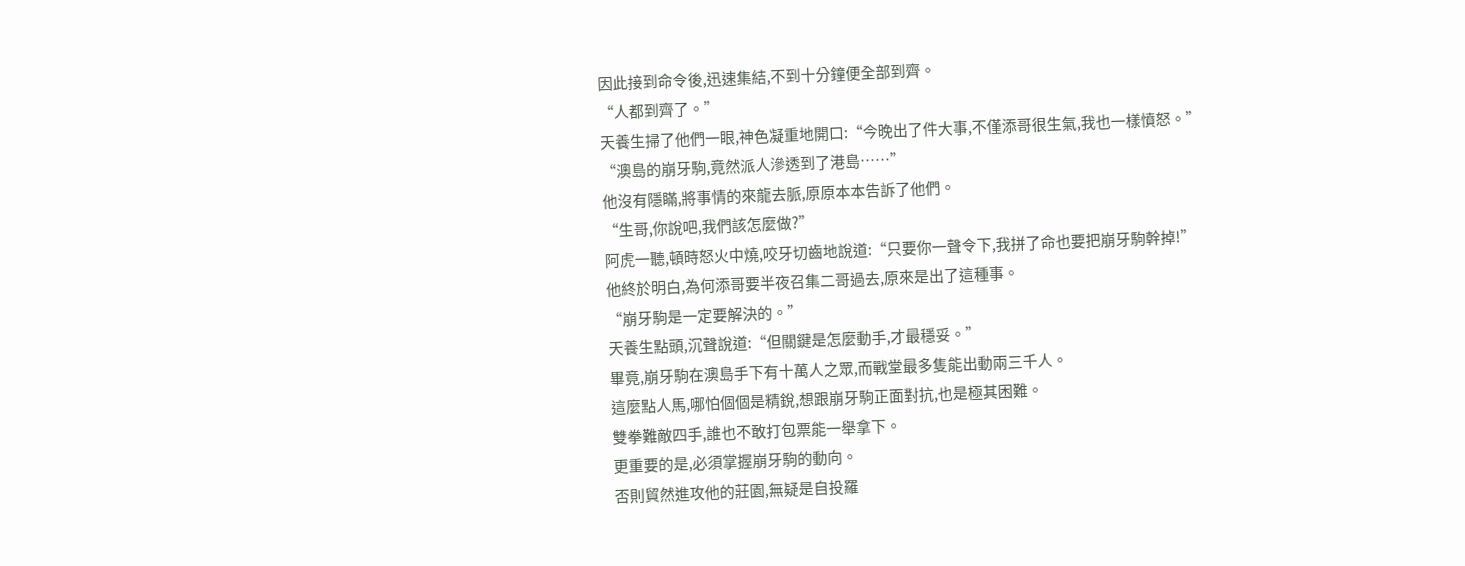因此接到命令後,迅速集結,不到十分鐘便全部到齊。
“人都到齊了。”
天養生掃了他們一眼,神色凝重地開口:“今晚出了件大事,不僅添哥很生氣,我也一樣憤怒。”
“澳島的崩牙駒,竟然派人滲透到了港島……”
他沒有隱瞞,將事情的來龍去脈,原原本本告訴了他們。
“生哥,你說吧,我們該怎麼做?”
阿虎一聽,頓時怒火中燒,咬牙切齒地說道:“只要你一聲令下,我拼了命也要把崩牙駒幹掉!”
他終於明白,為何添哥要半夜召集二哥過去,原來是出了這種事。
“崩牙駒是一定要解決的。”
天養生點頭,沉聲說道:“但關鍵是怎麼動手,才最穩妥。”
畢竟,崩牙駒在澳島手下有十萬人之眾,而戰堂最多隻能出動兩三千人。
這麼點人馬,哪怕個個是精銳,想跟崩牙駒正面對抗,也是極其困難。
雙拳難敵四手,誰也不敢打包票能一舉拿下。
更重要的是,必須掌握崩牙駒的動向。
否則貿然進攻他的莊園,無疑是自投羅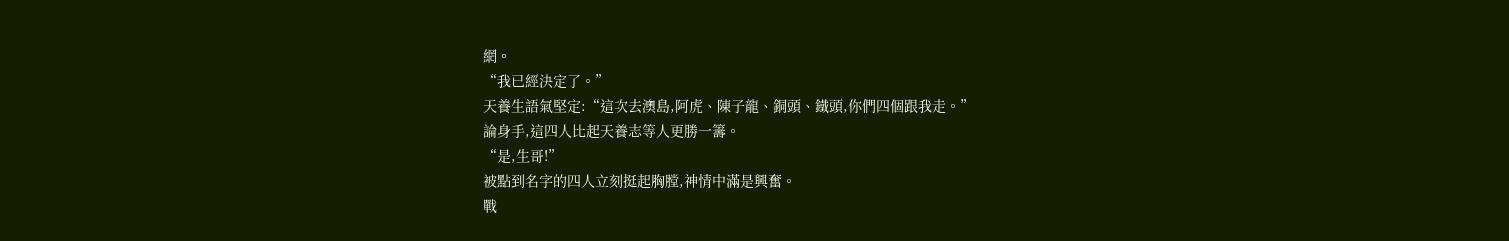網。
“我已經決定了。”
天養生語氣堅定:“這次去澳島,阿虎、陳子龍、銅頭、鐵頭,你們四個跟我走。”
論身手,這四人比起天養志等人更勝一籌。
“是,生哥!”
被點到名字的四人立刻挺起胸膛,神情中滿是興奮。
戰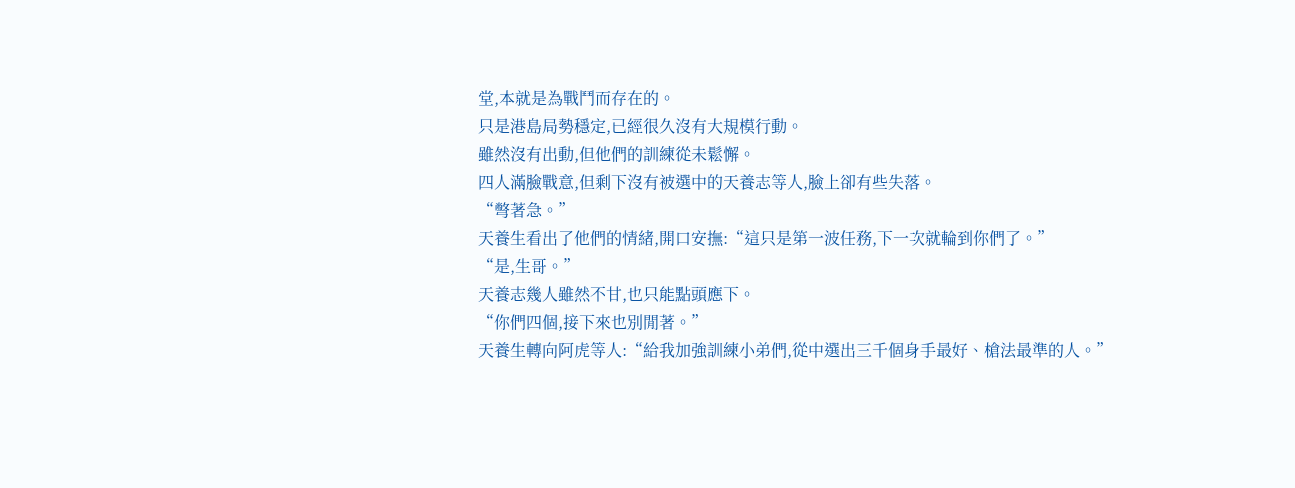堂,本就是為戰鬥而存在的。
只是港島局勢穩定,已經很久沒有大規模行動。
雖然沒有出動,但他們的訓練從未鬆懈。
四人滿臉戰意,但剩下沒有被選中的天養志等人,臉上卻有些失落。
“彆著急。”
天養生看出了他們的情緒,開口安撫:“這只是第一波任務,下一次就輪到你們了。”
“是,生哥。”
天養志幾人雖然不甘,也只能點頭應下。
“你們四個,接下來也別閒著。”
天養生轉向阿虎等人:“給我加強訓練小弟們,從中選出三千個身手最好、槍法最準的人。”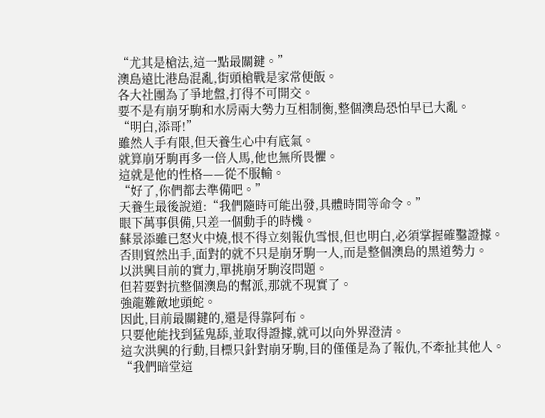“尤其是槍法,這一點最關鍵。”
澳島遠比港島混亂,街頭槍戰是家常便飯。
各大社團為了爭地盤,打得不可開交。
要不是有崩牙駒和水房兩大勢力互相制衡,整個澳島恐怕早已大亂。
“明白,添哥!”
雖然人手有限,但天養生心中有底氣。
就算崩牙駒再多一倍人馬,他也無所畏懼。
這就是他的性格——從不服輸。
“好了,你們都去準備吧。”
天養生最後說道:“我們隨時可能出發,具體時間等命令。”
眼下萬事俱備,只差一個動手的時機。
蘇景添雖已怒火中燒,恨不得立刻報仇雪恨,但也明白,必須掌握確鑿證據。
否則貿然出手,面對的就不只是崩牙駒一人,而是整個澳島的黑道勢力。
以洪興目前的實力,單挑崩牙駒沒問題。
但若要對抗整個澳島的幫派,那就不現實了。
強龍難敵地頭蛇。
因此,目前最關鍵的,還是得靠阿布。
只要他能找到猛鬼舔,並取得證據,就可以向外界澄清。
這次洪興的行動,目標只針對崩牙駒,目的僅僅是為了報仇,不牽扯其他人。
“我們暗堂這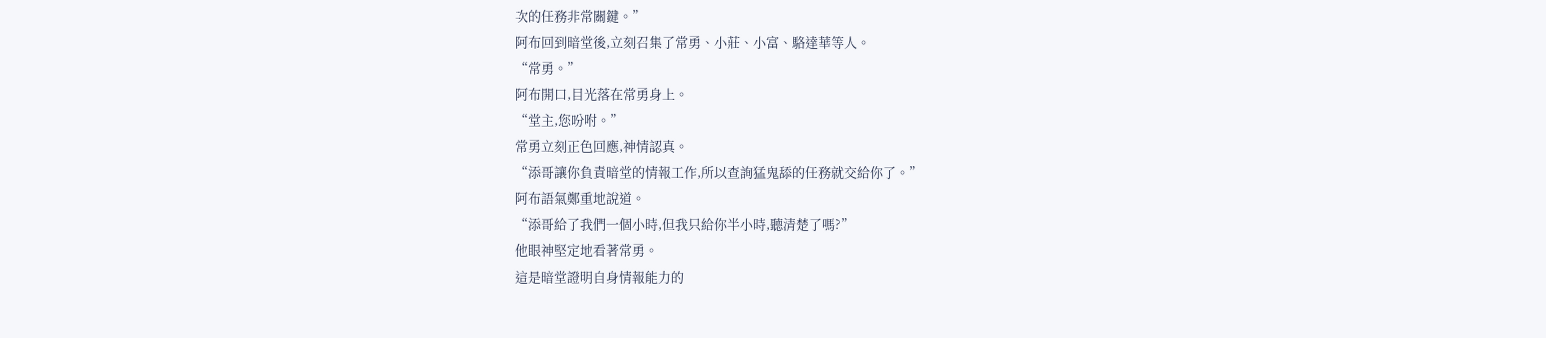次的任務非常關鍵。”
阿布回到暗堂後,立刻召集了常勇、小莊、小富、駱達華等人。
“常勇。”
阿布開口,目光落在常勇身上。
“堂主,您吩咐。”
常勇立刻正色回應,神情認真。
“添哥讓你負責暗堂的情報工作,所以查詢猛鬼舔的任務就交給你了。”
阿布語氣鄭重地說道。
“添哥給了我們一個小時,但我只給你半小時,聽清楚了嗎?”
他眼神堅定地看著常勇。
這是暗堂證明自身情報能力的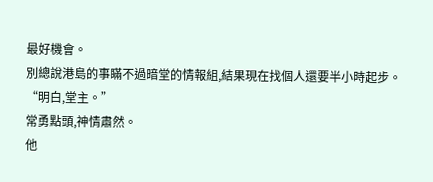最好機會。
別總說港島的事瞞不過暗堂的情報組,結果現在找個人還要半小時起步。
“明白,堂主。”
常勇點頭,神情肅然。
他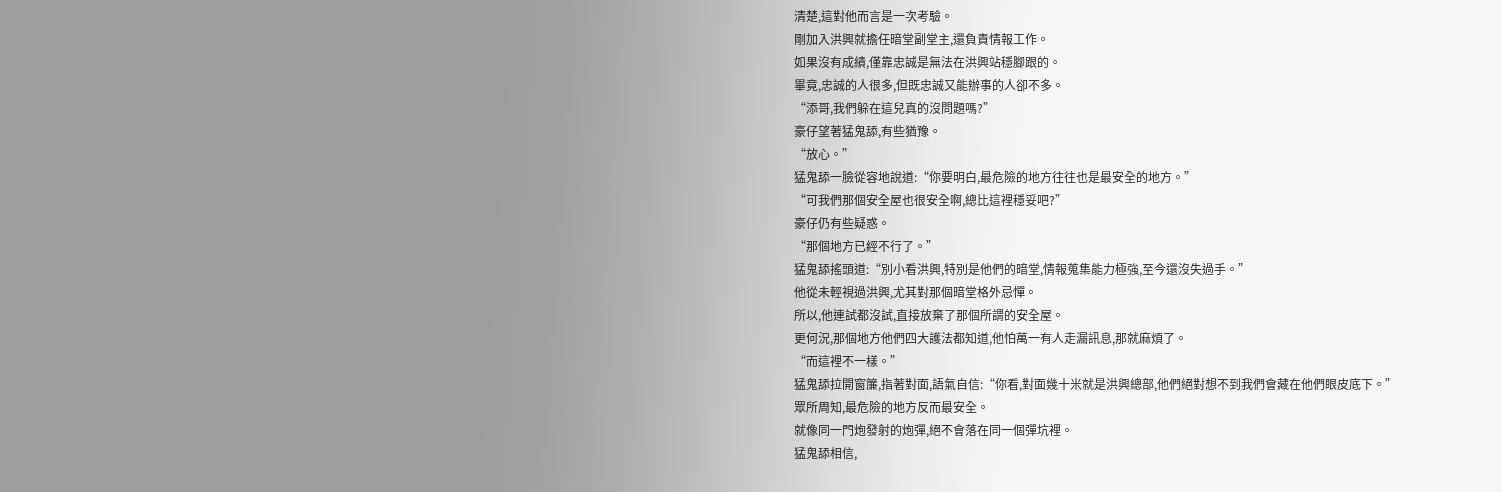清楚,這對他而言是一次考驗。
剛加入洪興就擔任暗堂副堂主,還負責情報工作。
如果沒有成績,僅靠忠誠是無法在洪興站穩腳跟的。
畢竟,忠誠的人很多,但既忠誠又能辦事的人卻不多。
“添哥,我們躲在這兒真的沒問題嗎?”
豪仔望著猛鬼舔,有些猶豫。
“放心。”
猛鬼舔一臉從容地說道:“你要明白,最危險的地方往往也是最安全的地方。”
“可我們那個安全屋也很安全啊,總比這裡穩妥吧?”
豪仔仍有些疑惑。
“那個地方已經不行了。”
猛鬼舔搖頭道:“別小看洪興,特別是他們的暗堂,情報蒐集能力極強,至今還沒失過手。”
他從未輕視過洪興,尤其對那個暗堂格外忌憚。
所以,他連試都沒試,直接放棄了那個所謂的安全屋。
更何況,那個地方他們四大護法都知道,他怕萬一有人走漏訊息,那就麻煩了。
“而這裡不一樣。”
猛鬼舔拉開窗簾,指著對面,語氣自信:“你看,對面幾十米就是洪興總部,他們絕對想不到我們會藏在他們眼皮底下。”
眾所周知,最危險的地方反而最安全。
就像同一門炮發射的炮彈,絕不會落在同一個彈坑裡。
猛鬼舔相信,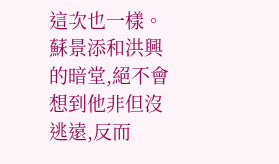這次也一樣。
蘇景添和洪興的暗堂,絕不會想到他非但沒逃遠,反而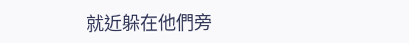就近躲在他們旁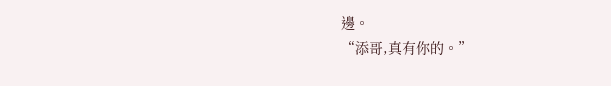邊。
“添哥,真有你的。”